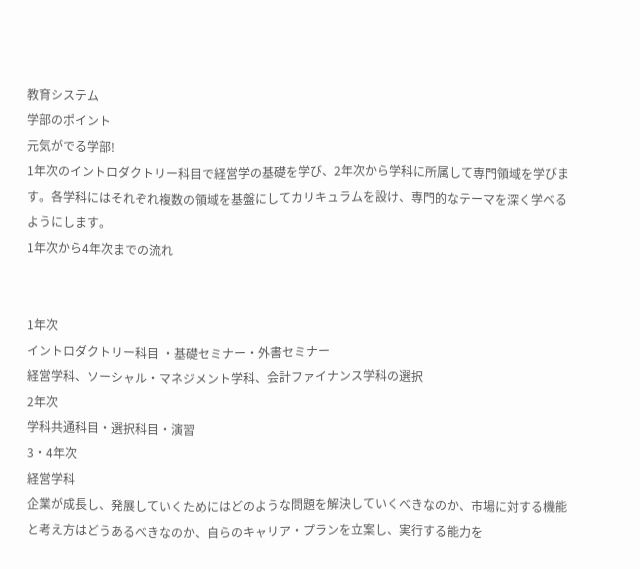教育システム
学部のポイント
元気がでる学部!
1年次のイントロダクトリー科目で経営学の基礎を学び、2年次から学科に所属して専門領域を学びます。各学科にはそれぞれ複数の領域を基盤にしてカリキュラムを設け、専門的なテーマを深く学べるようにします。
1年次から4年次までの流れ


1年次
イントロダクトリー科目 ・基礎セミナー・外書セミナー
経営学科、ソーシャル・マネジメント学科、会計ファイナンス学科の選択
2年次
学科共通科目・選択科目・演習
3・4年次
経営学科
企業が成長し、発展していくためにはどのような問題を解決していくべきなのか、市場に対する機能と考え方はどうあるべきなのか、自らのキャリア・プランを立案し、実行する能力を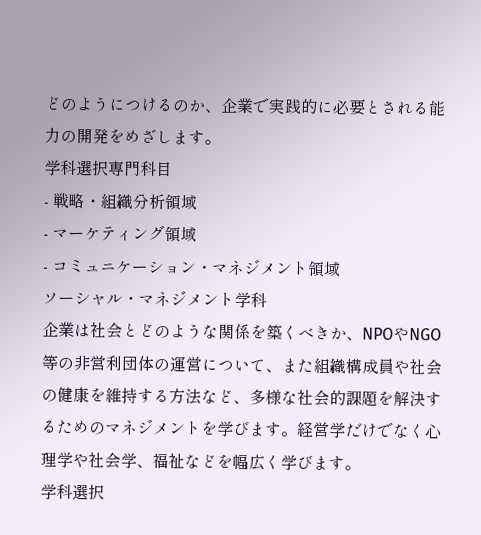どのようにつけるのか、企業で実践的に必要とされる能力の開発をめざします。
学科選択専門科目
- 戦略・組織分析領域
- マーケティング領域
- コミュニケーション・マネジメント領域
ソーシャル・マネジメント学科
企業は社会とどのような関係を築くべきか、NPOやNGO等の非営利団体の運営について、また組織構成員や社会の健康を維持する方法など、多様な社会的課題を解決するためのマネジメントを学びます。経営学だけでなく心理学や社会学、福祉などを幅広く学びます。
学科選択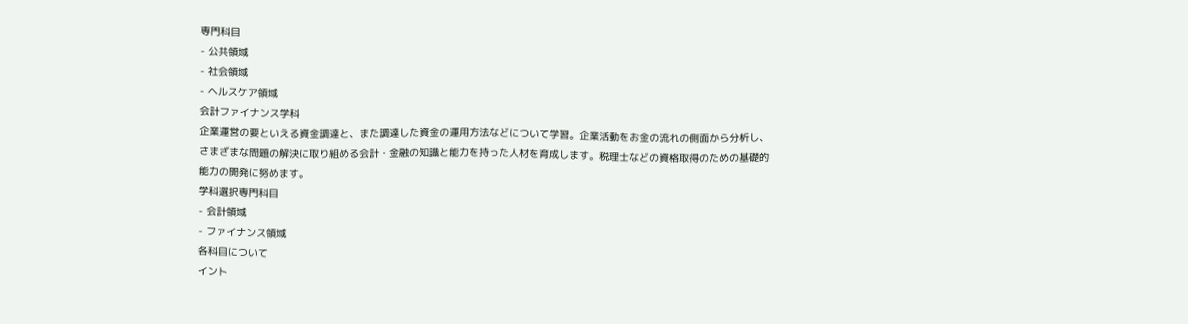専門科目
- 公共領域
- 社会領域
- ヘルスケア領域
会計ファイナンス学科
企業運営の要といえる資金調達と、また調達した資金の運用方法などについて学習。企業活動をお金の流れの側面から分析し、さまざまな問題の解決に取り組める会計・金融の知識と能力を持った人材を育成します。税理士などの資格取得のための基礎的能力の開発に努めます。
学科選択専門科目
- 会計領域
- ファイナンス領域
各科目について
イント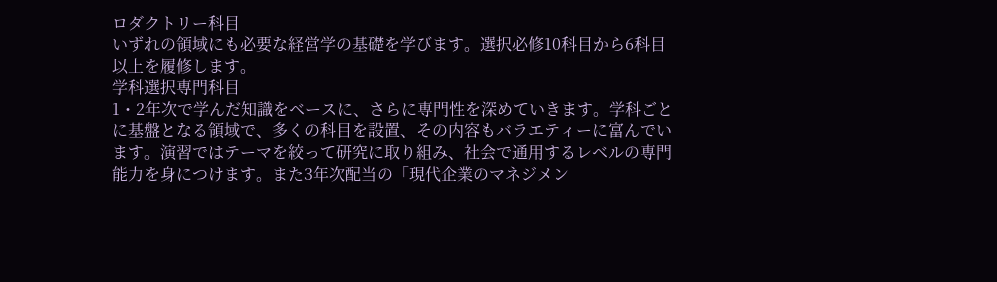ロダクトリー科目
いずれの領域にも必要な経営学の基礎を学びます。選択必修10科目から6科目以上を履修します。
学科選択専門科目
1・2年次で学んだ知識をベースに、さらに専門性を深めていきます。学科ごとに基盤となる領域で、多くの科目を設置、その内容もバラエティーに富んでいます。演習ではテーマを絞って研究に取り組み、社会で通用するレベルの専門能力を身につけます。また3年次配当の「現代企業のマネジメン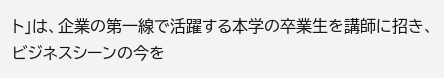ト」は、企業の第一線で活躍する本学の卒業生を講師に招き、ビジネスシーンの今を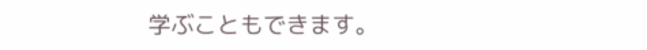学ぶこともできます。